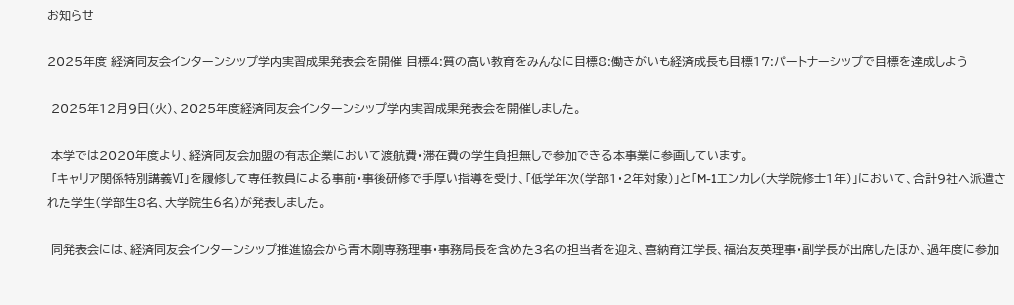お知らせ

2025年度 経済同友会インターンシップ学内実習成果発表会を開催 目標4:質の高い教育をみんなに目標8:働きがいも経済成長も目標17:パートナーシップで目標を達成しよう

 2025年12月9日(火)、2025年度経済同友会インターンシップ学内実習成果発表会を開催しました。

 本学では2020年度より、経済同友会加盟の有志企業において渡航費・滞在費の学生負担無しで参加できる本事業に参画しています。
 「キャリア関係特別講義Ⅵ」を履修して専任教員による事前・事後研修で手厚い指導を受け、「低学年次(学部1・2年対象)」と「M-1エンカレ(大学院修士1年)」において、合計9社へ派遣された学生(学部生8名、大学院生6名)が発表しました。

 同発表会には、経済同友会インターンシップ推進協会から青木剛専務理事・事務局長を含めた3名の担当者を迎え、喜納育江学長、福治友英理事・副学長が出席したほか、過年度に参加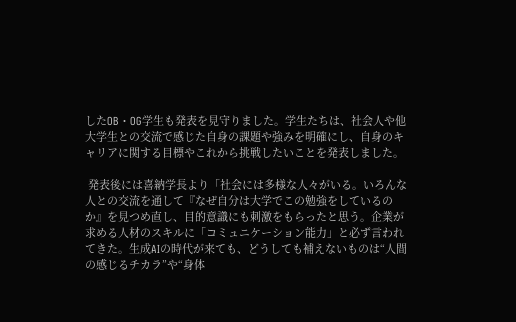したOB・OG学生も発表を見守りました。学生たちは、社会人や他大学生との交流で感じた自身の課題や強みを明確にし、自身のキャリアに関する目標やこれから挑戦したいことを発表しました。

 発表後には喜納学長より「社会には多様な人々がいる。いろんな人との交流を通して『なぜ自分は大学でこの勉強をしているのか』を見つめ直し、目的意識にも刺激をもらったと思う。企業が求める人材のスキルに「コミュニケーション能力」と必ず言われてきた。生成AIの時代が来ても、どうしても補えないものは“人間の感じるチカラ”や“身体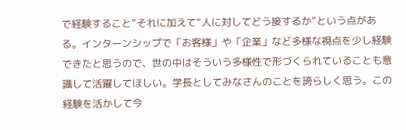で経験すること”それに加えて“人に対してどう接するか”という点がある。インターンシップで「お客様」や「企業」など多様な視点を少し経験できたと思うので、世の中はそういう多様性で形づくられていることも意識して活躍してほしい。学長としてみなさんのことを誇らしく思う。この経験を活かして今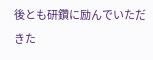後とも研鑽に励んでいただきた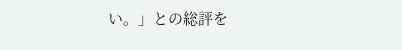い。」との総評を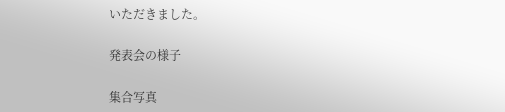いただきました。

発表会の様子

集合写真